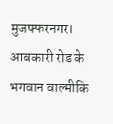मुजफ्फरनगर। आबकारी रोड के भगवान वाल्मीकि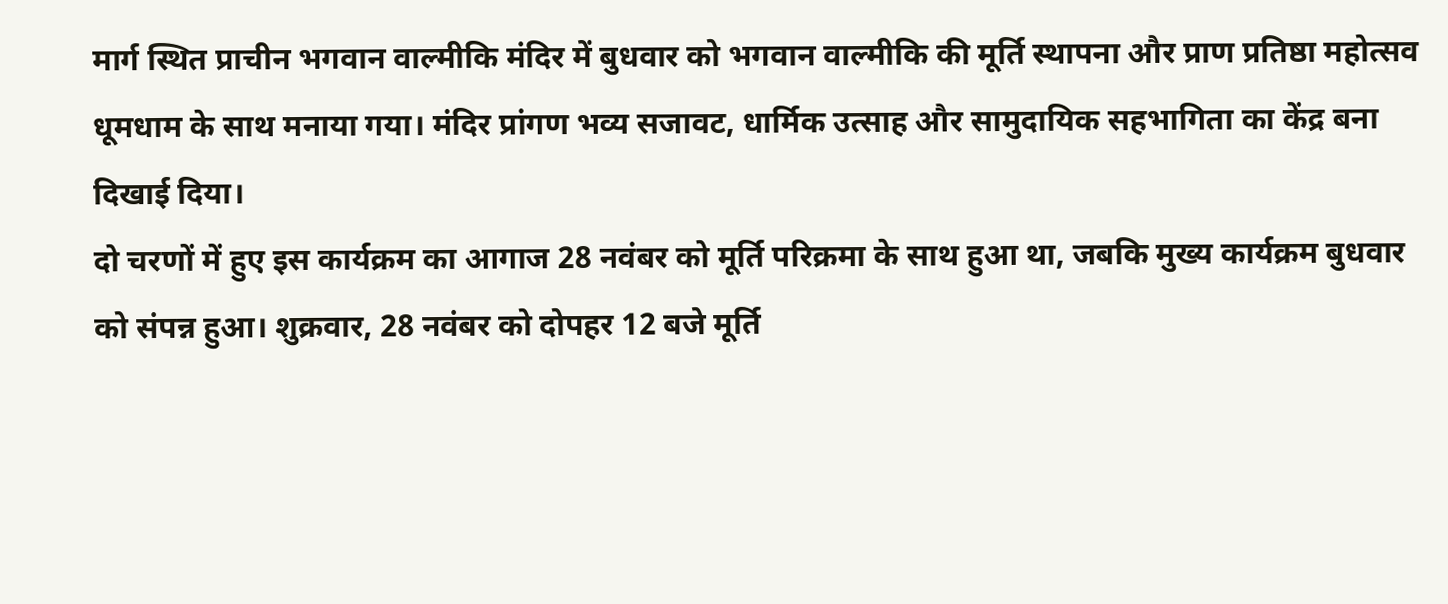मार्ग स्थित प्राचीन भगवान वाल्मीकि मंदिर में बुधवार को भगवान वाल्मीकि की मूर्ति स्थापना और प्राण प्रतिष्ठा महोत्सव धूमधाम के साथ मनाया गया। मंदिर प्रांगण भव्य सजावट, धार्मिक उत्साह और सामुदायिक सहभागिता का केंद्र बना दिखाई दिया।
दो चरणों में हुए इस कार्यक्रम का आगाज 28 नवंबर को मूर्ति परिक्रमा के साथ हुआ था, जबकि मुख्य कार्यक्रम बुधवार को संपन्न हुआ। शुक्रवार, 28 नवंबर को दोपहर 12 बजे मूर्ति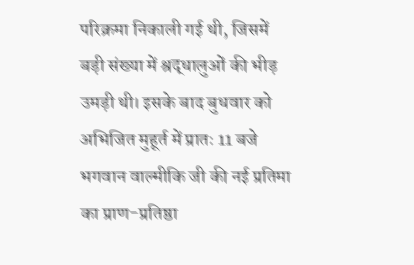परिक्रमा निकाली गई थी, जिसमें बड़ी संख्या में श्रद्धालुओं की भीड़ उमड़ी थी। इसके बाद बुधवार को अभिजित मुहूर्त में प्रातः 11 बजे भगवान वाल्मीकि जी की नई प्रतिमा का प्राण-प्रतिष्ठा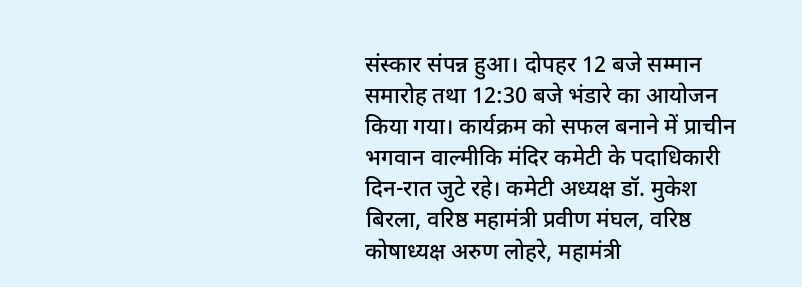संस्कार संपन्न हुआ। दोपहर 12 बजे सम्मान समारोह तथा 12:30 बजे भंडारे का आयोजन किया गया। कार्यक्रम को सफल बनाने में प्राचीन भगवान वाल्मीकि मंदिर कमेटी के पदाधिकारी दिन-रात जुटे रहे। कमेटी अध्यक्ष डॉ. मुकेश बिरला, वरिष्ठ महामंत्री प्रवीण मंघल, वरिष्ठ कोषाध्यक्ष अरुण लोहरे, महामंत्री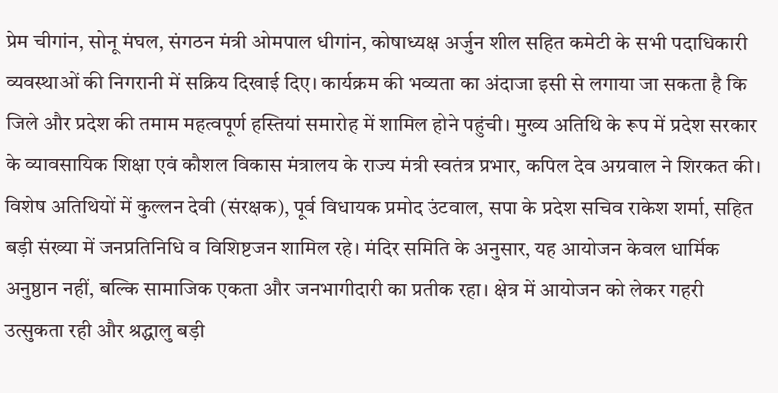प्रेम चीगांन, सोनू मंघल, संगठन मंत्री ओमपाल धीगांन, कोषाध्यक्ष अर्जुन शील सहित कमेटी के सभी पदाधिकारी व्यवस्थाओं की निगरानी में सक्रिय दिखाई दिए। कार्यक्रम की भव्यता का अंदाजा इसी से लगाया जा सकता है कि जिले और प्रदेश की तमाम महत्वपूर्ण हस्तियां समारोह में शामिल होने पहुंची। मुख्य अतिथि के रूप में प्रदेश सरकार के व्यावसायिक शिक्षा एवं कौशल विकास मंत्रालय के राज्य मंत्री स्वतंत्र प्रभार, कपिल देव अग्रवाल ने शिरकत की। विशेष अतिथियों में कुल्लन देवी (संरक्षक), पूर्व विधायक प्रमोद उंटवाल, सपा के प्रदेश सचिव राकेश शर्मा, सहित बड़ी संख्या में जनप्रतिनिधि व विशिष्टजन शामिल रहे। मंदिर समिति के अनुसार, यह आयोजन केवल धार्मिक अनुष्ठान नहीं, बल्कि सामाजिक एकता और जनभागीदारी का प्रतीक रहा। क्षेत्र में आयोजन को लेकर गहरी उत्सुकता रही और श्रद्धालु बड़ी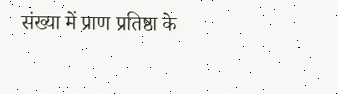संख्या में प्राण प्रतिष्ठा के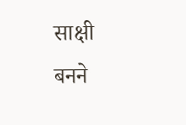साक्षी बनने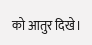को आतुर दिखे।